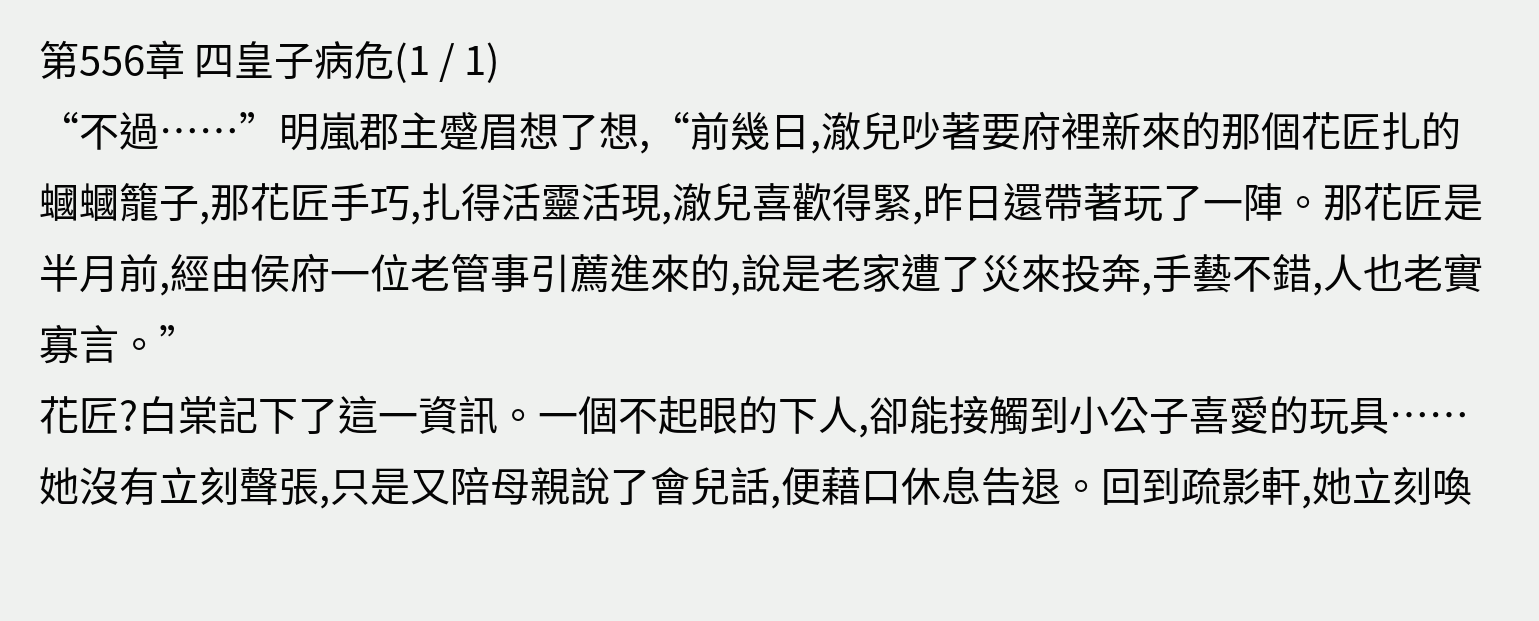第556章 四皇子病危(1 / 1)
“不過……”明嵐郡主蹙眉想了想,“前幾日,澈兒吵著要府裡新來的那個花匠扎的蟈蟈籠子,那花匠手巧,扎得活靈活現,澈兒喜歡得緊,昨日還帶著玩了一陣。那花匠是半月前,經由侯府一位老管事引薦進來的,說是老家遭了災來投奔,手藝不錯,人也老實寡言。”
花匠?白棠記下了這一資訊。一個不起眼的下人,卻能接觸到小公子喜愛的玩具……
她沒有立刻聲張,只是又陪母親說了會兒話,便藉口休息告退。回到疏影軒,她立刻喚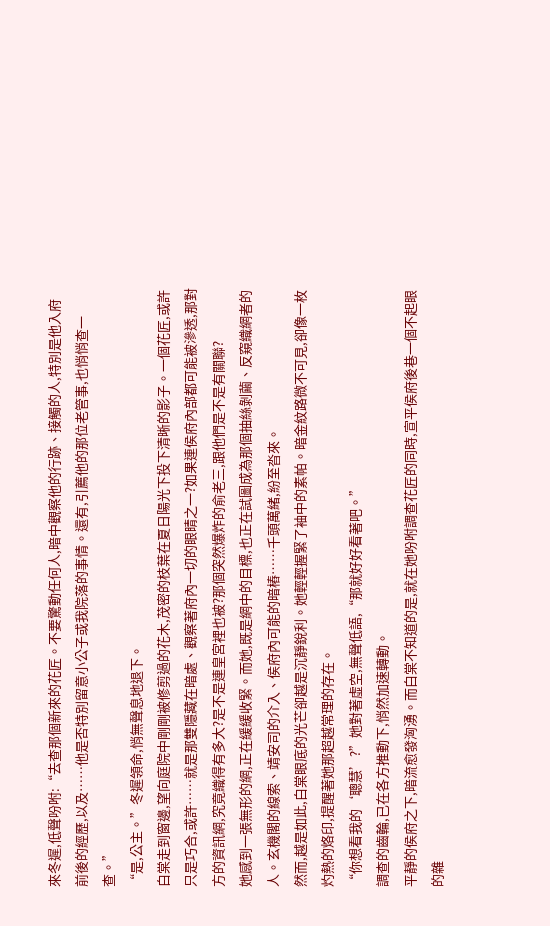來冬遲,低聲吩咐:“去查那個新來的花匠。不要驚動任何人,暗中觀察他的行跡、接觸的人,特別是他入府前後的經歷,以及……他是否特別留意小公子或我院落的事情。還有,引薦他的那位老管事,也悄悄查一查。”
“是,公主。”冬遲領命,悄無聲息地退下。
白棠走到窗邊,望向庭院中剛剛被修剪過的花木,茂密的枝葉在夏日陽光下投下清晰的影子。一個花匠,或許只是巧合,或許……就是那雙隱藏在暗處、觀察著府內一切的眼睛之一?如果連侯府內部都可能被滲透,那對方的資訊網,究竟織得有多大?是不是連皇宮裡也被?那個突然爆炸的俞老三,跟他們是不是有關聯?
她感到一張無形的網,正在緩緩收緊。而她,既是網中的目標,也正在試圖成為那個抽絲剝繭、反窺織網者的人。玄機閣的線索、靖安司的介入、侯府內可能的暗樁……千頭萬緒,紛至沓來。
然而,越是如此,白棠眼底的光芒卻越是沉靜銳利。她輕輕握緊了袖中的素帕。暗金紋路微不可見,卻像一枚灼熱的烙印,提醒著她那超越常理的存在。
“你想看我的‘聰慧’?”她對著虛空,無聲低語,“那就好好看著吧。”
調查的齒輪,已在各方推動下,悄然加速轉動。
平靜的侯府之下,暗流愈發洶湧。而白棠不知道的是,就在她吩咐調查花匠的同時,宣平侯府後巷一個不起眼的雜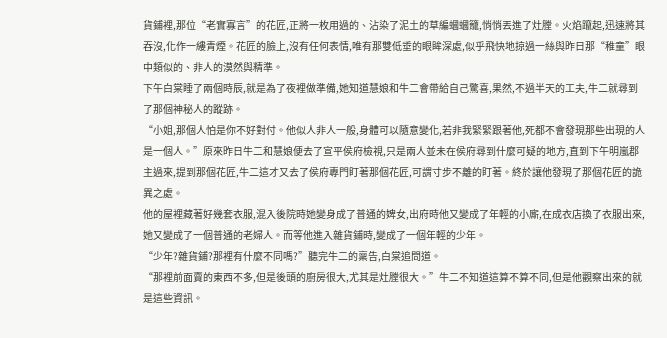貨鋪裡,那位“老實寡言”的花匠,正將一枚用過的、沾染了泥土的草編蟈蟈籠,悄悄丟進了灶膛。火焰躥起,迅速將其吞沒,化作一縷青煙。花匠的臉上,沒有任何表情,唯有那雙低垂的眼眸深處,似乎飛快地掠過一絲與昨日那“稚童”眼中類似的、非人的漠然與精準。
下午白棠睡了兩個時辰,就是為了夜裡做準備,她知道慧娘和牛二會帶給自己驚喜,果然,不過半天的工夫,牛二就尋到了那個神秘人的蹤跡。
“小姐,那個人怕是你不好對付。他似人非人一般,身體可以隨意變化,若非我緊緊跟著他,死都不會發現那些出現的人是一個人。”原來昨日牛二和慧娘便去了宣平侯府檢視,只是兩人並未在侯府尋到什麼可疑的地方,直到下午明嵐郡主過來,提到那個花匠,牛二這才又去了侯府專門盯著那個花匠,可謂寸步不離的盯著。終於讓他發現了那個花匠的詭異之處。
他的屋裡藏著好幾套衣服,混入後院時她變身成了普通的婢女,出府時他又變成了年輕的小廝,在成衣店換了衣服出來,她又變成了一個普通的老婦人。而等他進入雜貨鋪時,變成了一個年輕的少年。
“少年?雜貨鋪?那裡有什麼不同嗎?”聽完牛二的稟告,白棠追問道。
“那裡前面賣的東西不多,但是後頭的廚房很大,尤其是灶膛很大。”牛二不知道這算不算不同,但是他觀察出來的就是這些資訊。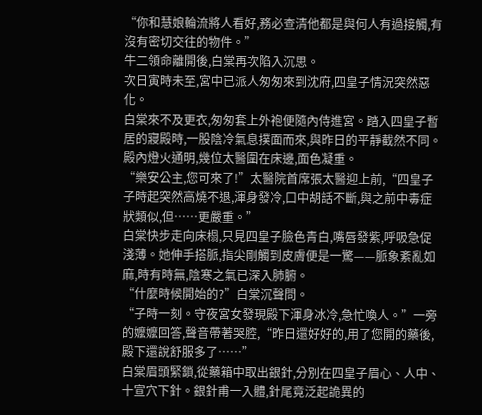“你和慧娘輪流將人看好,務必查清他都是與何人有過接觸,有沒有密切交往的物件。”
牛二領命離開後,白棠再次陷入沉思。
次日寅時未至,宮中已派人匆匆來到沈府,四皇子情況突然惡化。
白棠來不及更衣,匆匆套上外袍便隨內侍進宮。踏入四皇子暫居的寢殿時,一股陰冷氣息撲面而來,與昨日的平靜截然不同。殿內燈火通明,幾位太醫圍在床邊,面色凝重。
“樂安公主,您可來了!”太醫院首席張太醫迎上前,“四皇子子時起突然高燒不退,渾身發冷,口中胡話不斷,與之前中毒症狀類似,但……更嚴重。”
白棠快步走向床榻,只見四皇子臉色青白,嘴唇發紫,呼吸急促淺薄。她伸手搭脈,指尖剛觸到皮膚便是一驚——脈象紊亂如麻,時有時無,陰寒之氣已深入肺腑。
“什麼時候開始的?”白棠沉聲問。
“子時一刻。守夜宮女發現殿下渾身冰冷,急忙喚人。”一旁的嬤嬤回答,聲音帶著哭腔,“昨日還好好的,用了您開的藥後,殿下還說舒服多了……”
白棠眉頭緊鎖,從藥箱中取出銀針,分別在四皇子眉心、人中、十宣穴下針。銀針甫一入體,針尾竟泛起詭異的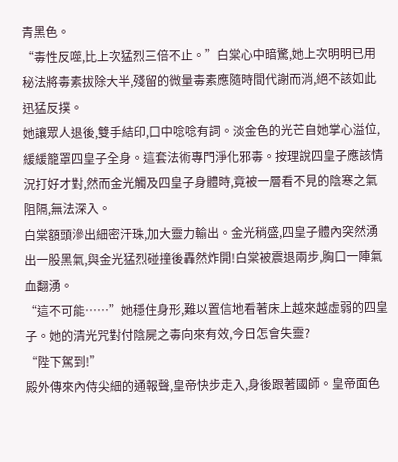青黑色。
“毒性反噬,比上次猛烈三倍不止。”白棠心中暗驚,她上次明明已用秘法將毒素拔除大半,殘留的微量毒素應隨時間代謝而消,絕不該如此迅猛反撲。
她讓眾人退後,雙手結印,口中唸唸有詞。淡金色的光芒自她掌心溢位,緩緩籠罩四皇子全身。這套法術專門淨化邪毒。按理說四皇子應該情況打好才對,然而金光觸及四皇子身體時,竟被一層看不見的陰寒之氣阻隔,無法深入。
白棠額頭滲出細密汗珠,加大靈力輸出。金光稍盛,四皇子體內突然湧出一股黑氣,與金光猛烈碰撞後轟然炸開!白棠被震退兩步,胸口一陣氣血翻湧。
“這不可能……”她穩住身形,難以置信地看著床上越來越虛弱的四皇子。她的清光咒對付陰屍之毒向來有效,今日怎會失靈?
“陛下駕到!”
殿外傳來內侍尖細的通報聲,皇帝快步走入,身後跟著國師。皇帝面色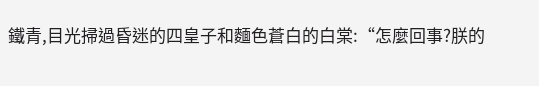鐵青,目光掃過昏迷的四皇子和麵色蒼白的白棠:“怎麼回事?朕的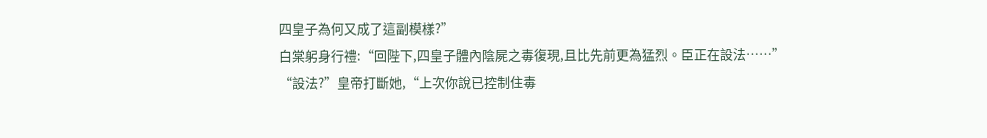四皇子為何又成了這副模樣?”
白棠躬身行禮:“回陛下,四皇子體內陰屍之毒復現,且比先前更為猛烈。臣正在設法……”
“設法?”皇帝打斷她,“上次你說已控制住毒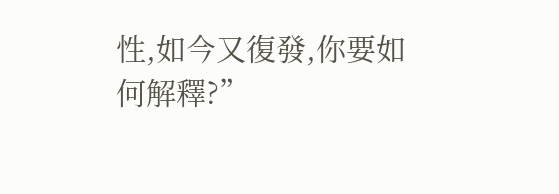性,如今又復發,你要如何解釋?”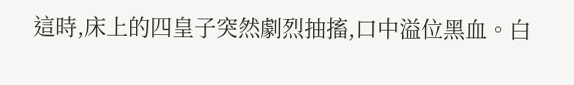這時,床上的四皇子突然劇烈抽搐,口中溢位黑血。白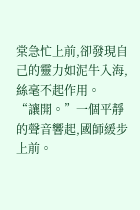棠急忙上前,卻發現自己的靈力如泥牛入海,絲毫不起作用。
“讓開。”一個平靜的聲音響起,國師緩步上前。